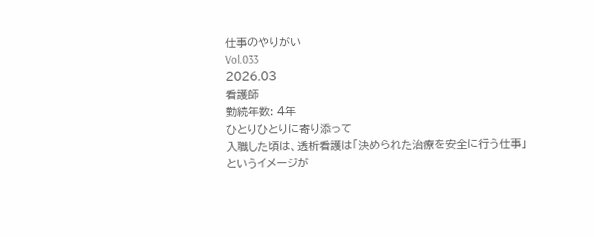仕事のやりがい
Vol.033
2026.03
看護師
勤続年数: 4年
ひとりひとりに寄り添って
入職した頃は、透析看護は「決められた治療を安全に行う仕事」というイメージが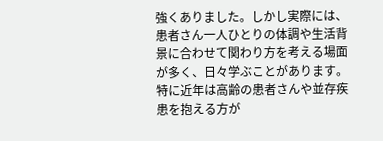強くありました。しかし実際には、患者さん一人ひとりの体調や生活背景に合わせて関わり方を考える場面が多く、日々学ぶことがあります。特に近年は高齢の患者さんや並存疾患を抱える方が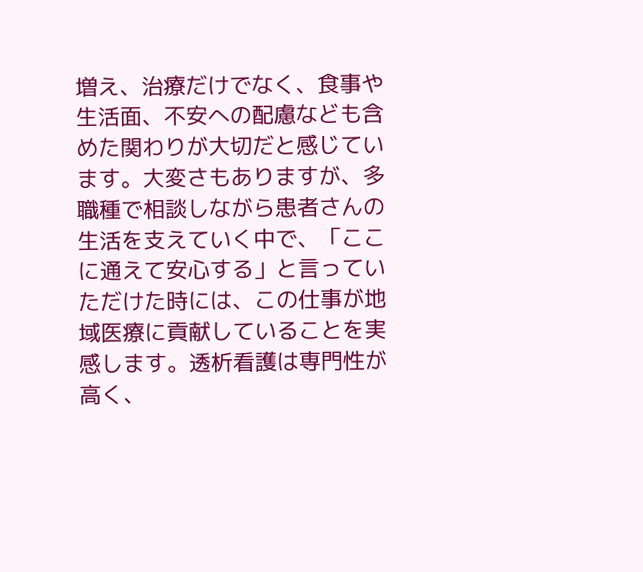増え、治療だけでなく、食事や生活面、不安への配慮なども含めた関わりが大切だと感じています。大変さもありますが、多職種で相談しながら患者さんの生活を支えていく中で、「ここに通えて安心する」と言っていただけた時には、この仕事が地域医療に貢献していることを実感します。透析看護は専門性が高く、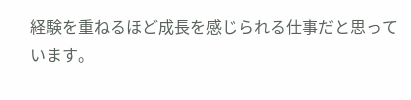経験を重ねるほど成長を感じられる仕事だと思っています。